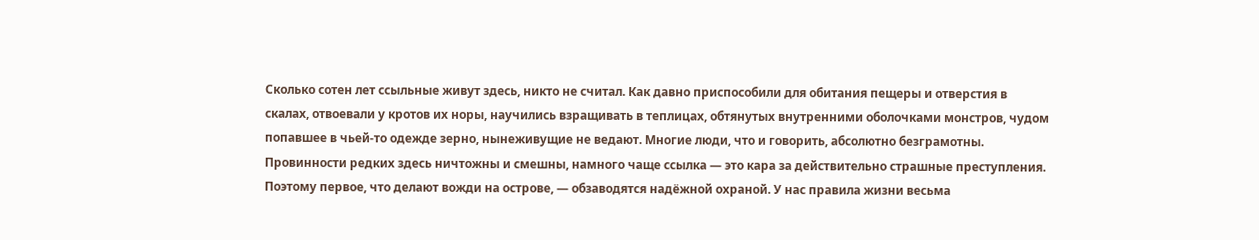Сколько сотен лет ссыльные живут здесь, никто не считал. Как давно приспособили для обитания пещеры и отверстия в скалах, отвоевали у кротов их норы, научились взращивать в теплицах, обтянутых внутренними оболочками монстров, чудом попавшее в чьей-то одежде зерно, нынеживущие не ведают. Многие люди, что и говорить, абсолютно безграмотны. Провинности редких здесь ничтожны и смешны, намного чаще ссылка — это кара за действительно страшные преступления. Поэтому первое, что делают вожди на острове, — обзаводятся надёжной охраной. У нас правила жизни весьма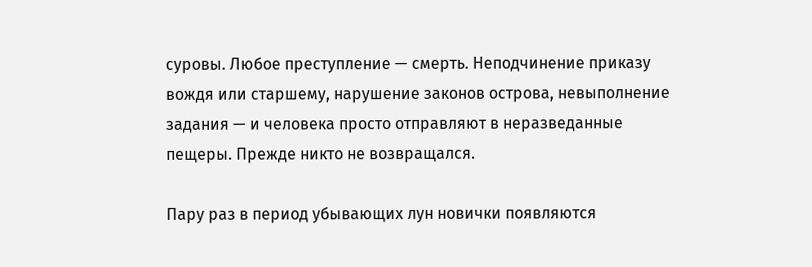суровы. Любое преступление — смерть. Неподчинение приказу вождя или старшему, нарушение законов острова, невыполнение задания — и человека просто отправляют в неразведанные пещеры. Прежде никто не возвращался.

Пару раз в период убывающих лун новички появляются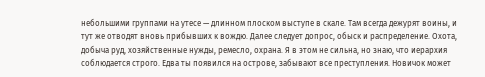небольшими группами на утесе — длинном плоском выступе в скале. Там всегда дежурят воины, и тут же отводят вновь прибывших к вождю. Далее следует допрос, обыск и распределение. Охота, добыча руд, хозяйственные нужды, ремесло, охрана. Я в этом не сильна, но знаю, что иерархия соблюдается строго. Едва ты появился на острове, забывают все преступления. Новичок может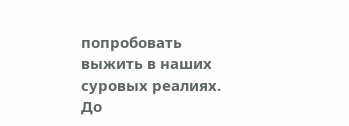попробовать выжить в наших суровых реалиях. До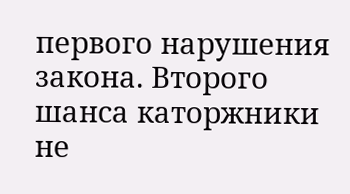первого нарушения закона. Второго шанса каторжники не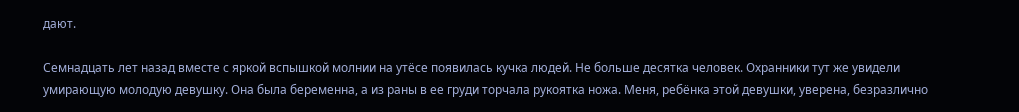дают.

Семнадцать лет назад вместе с яркой вспышкой молнии на утёсе появилась кучка людей. Не больше десятка человек. Охранники тут же увидели умирающую молодую девушку. Она была беременна, а из раны в ее груди торчала рукоятка ножа. Меня, ребёнка этой девушки, уверена, безразлично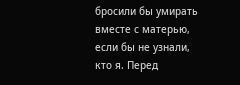бросили бы умирать вместе с матерью, если бы не узнали, кто я. Перед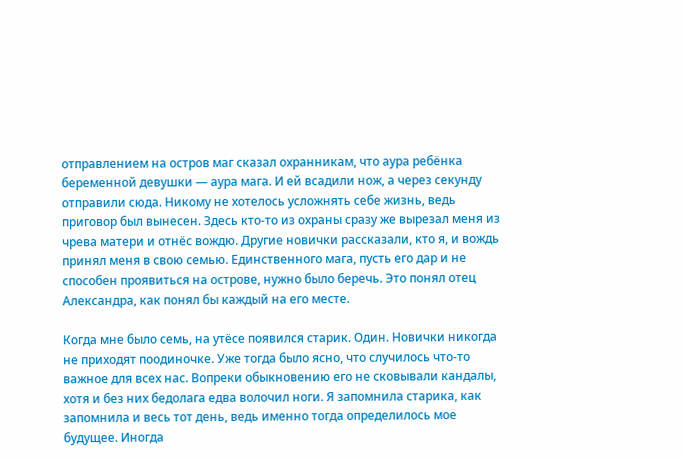отправлением на остров маг сказал охранникам, что аура ребёнка беременной девушки — аура мага. И ей всадили нож, а через секунду отправили сюда. Никому не хотелось усложнять себе жизнь, ведь приговор был вынесен. Здесь кто-то из охраны сразу же вырезал меня из чрева матери и отнёс вождю. Другие новички рассказали, кто я, и вождь принял меня в свою семью. Единственного мага, пусть его дар и не способен проявиться на острове, нужно было беречь. Это понял отец Александра, как понял бы каждый на его месте.

Когда мне было семь, на утёсе появился старик. Один. Новички никогда не приходят поодиночке. Уже тогда было ясно, что случилось что-то важное для всех нас. Вопреки обыкновению его не сковывали кандалы, хотя и без них бедолага едва волочил ноги. Я запомнила старика, как запомнила и весь тот день, ведь именно тогда определилось мое будущее. Иногда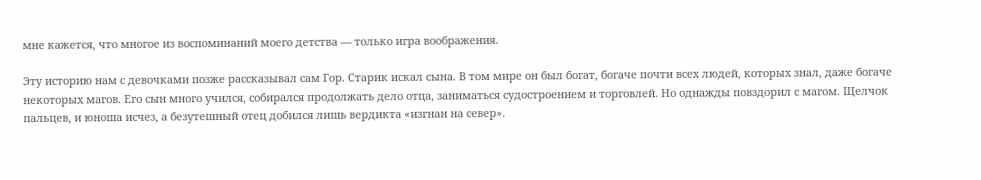мне кажется, что многое из воспоминаний моего детства — только игра воображения.

Эту историю нам с девочками позже рассказывал сам Гор. Старик искал сына. В том мире он был богат, богаче почти всех людей, которых знал, даже богаче некоторых магов. Его сын много учился, собирался продолжать дело отца, заниматься судостроением и торговлей. Но однажды повздорил с магом. Щелчок пальцев, и юноша исчез, а безутешный отец добился лишь вердикта «изгнан на север».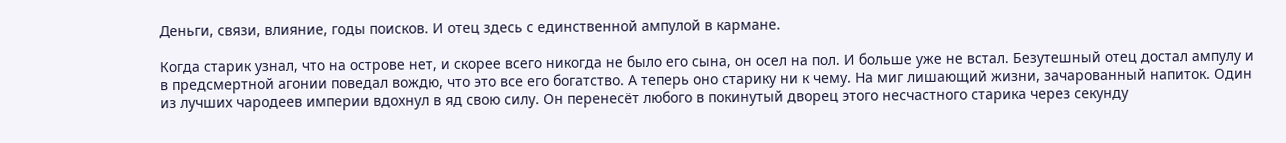Деньги, связи, влияние, годы поисков. И отец здесь с единственной ампулой в кармане.

Когда старик узнал, что на острове нет, и скорее всего никогда не было его сына, он осел на пол. И больше уже не встал. Безутешный отец достал ампулу и в предсмертной агонии поведал вождю, что это все его богатство. А теперь оно старику ни к чему. На миг лишающий жизни, зачарованный напиток. Один из лучших чародеев империи вдохнул в яд свою силу. Он перенесёт любого в покинутый дворец этого несчастного старика через секунду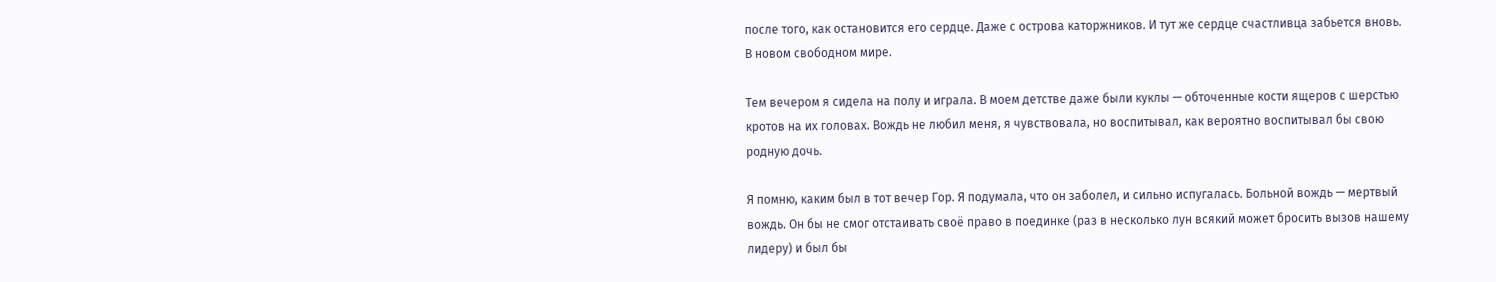после того, как остановится его сердце. Даже с острова каторжников. И тут же сердце счастливца забьется вновь. В новом свободном мире.

Тем вечером я сидела на полу и играла. В моем детстве даже были куклы — обточенные кости ящеров с шерстью кротов на их головах. Вождь не любил меня, я чувствовала, но воспитывал, как вероятно воспитывал бы свою родную дочь.

Я помню, каким был в тот вечер Гор. Я подумала, что он заболел, и сильно испугалась. Больной вождь — мертвый вождь. Он бы не смог отстаивать своё право в поединке (раз в несколько лун всякий может бросить вызов нашему лидеру) и был бы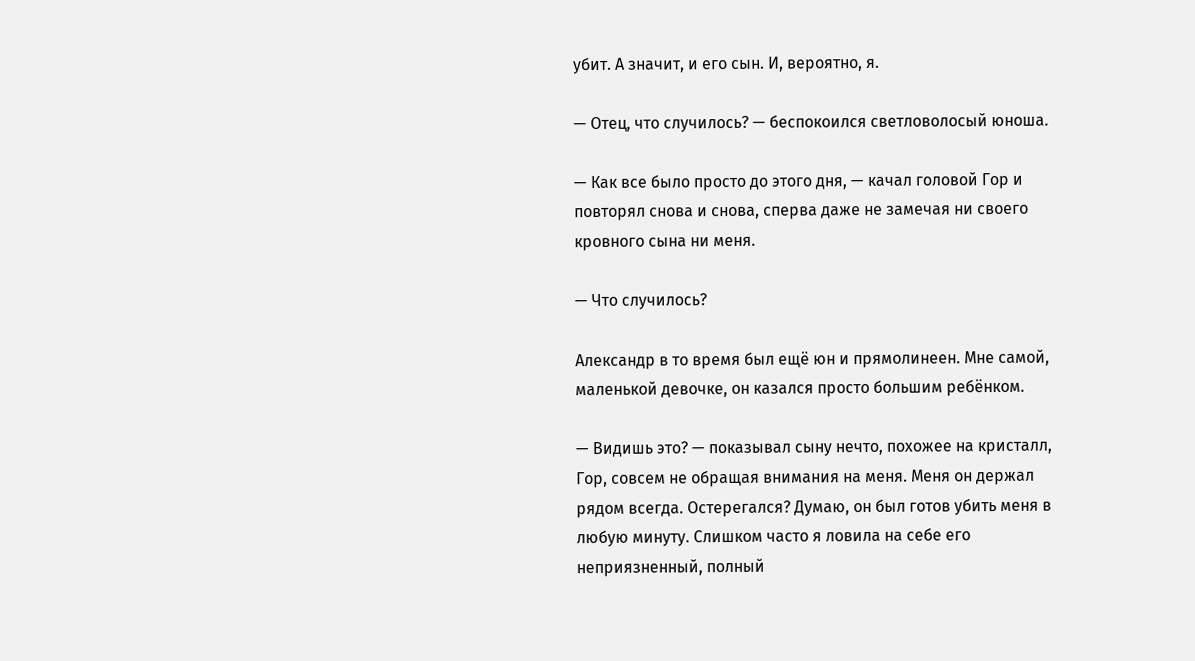убит. А значит, и его сын. И, вероятно, я.

— Отец, что случилось? — беспокоился светловолосый юноша.

— Как все было просто до этого дня, — качал головой Гор и повторял снова и снова, сперва даже не замечая ни своего кровного сына ни меня.

— Что случилось?

Александр в то время был ещё юн и прямолинеен. Мне самой, маленькой девочке, он казался просто большим ребёнком.

— Видишь это? — показывал сыну нечто, похожее на кристалл, Гор, совсем не обращая внимания на меня. Меня он держал рядом всегда. Остерегался? Думаю, он был готов убить меня в любую минуту. Слишком часто я ловила на себе его неприязненный, полный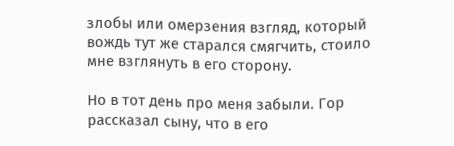злобы или омерзения взгляд, который вождь тут же старался смягчить, стоило мне взглянуть в его сторону.

Но в тот день про меня забыли. Гор рассказал сыну, что в его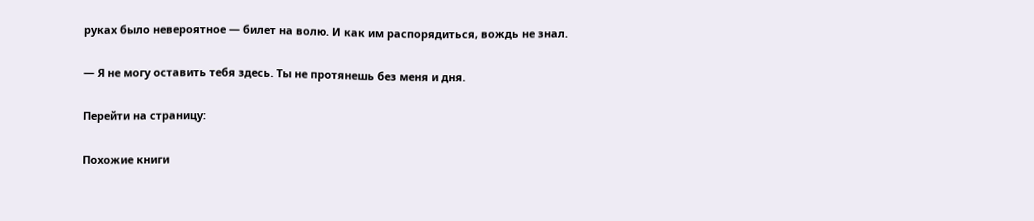руках было невероятное — билет на волю. И как им распорядиться, вождь не знал.

— Я не могу оставить тебя здесь. Ты не протянешь без меня и дня.

Перейти на страницу:

Похожие книги